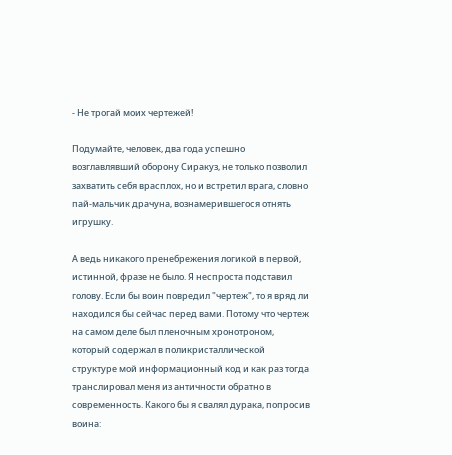- Не трогай моих чертежей!

Подумайте, человек, два года успешно возглавлявший оборону Сиракуз, не только позволил захватить себя врасплох, но и встретил врага, словно пай-мальчик драчуна, вознамерившегося отнять игрушку.

А ведь никакого пренебрежения логикой в первой, истинной, фразе не было. Я неспроста подставил голову. Если бы воин повредил "чертеж", то я вряд ли находился бы сейчас перед вами. Потому что чертеж на самом деле был пленочным хронотроном, который содержал в поликристаллической структуре мой информационный код и как раз тогда транслировал меня из античности обратно в современность. Какого бы я свалял дурака, попросив воина: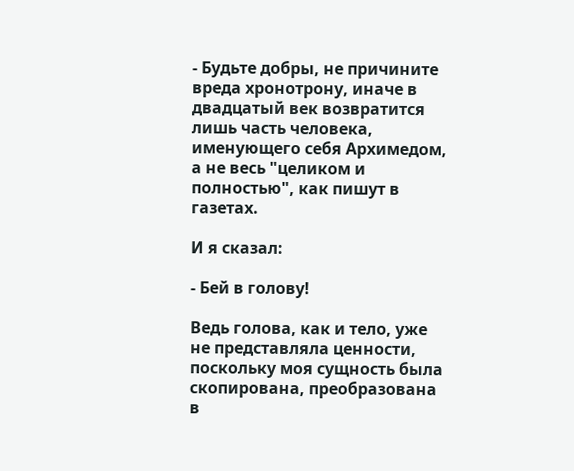- Будьте добры, не причините вреда хронотрону, иначе в двадцатый век возвратится лишь часть человека, именующего себя Архимедом, а не весь "целиком и полностью", как пишут в газетах.

И я сказал:

- Бей в голову!

Ведь голова, как и тело, уже не представляла ценности, поскольку моя сущность была скопирована, преобразована в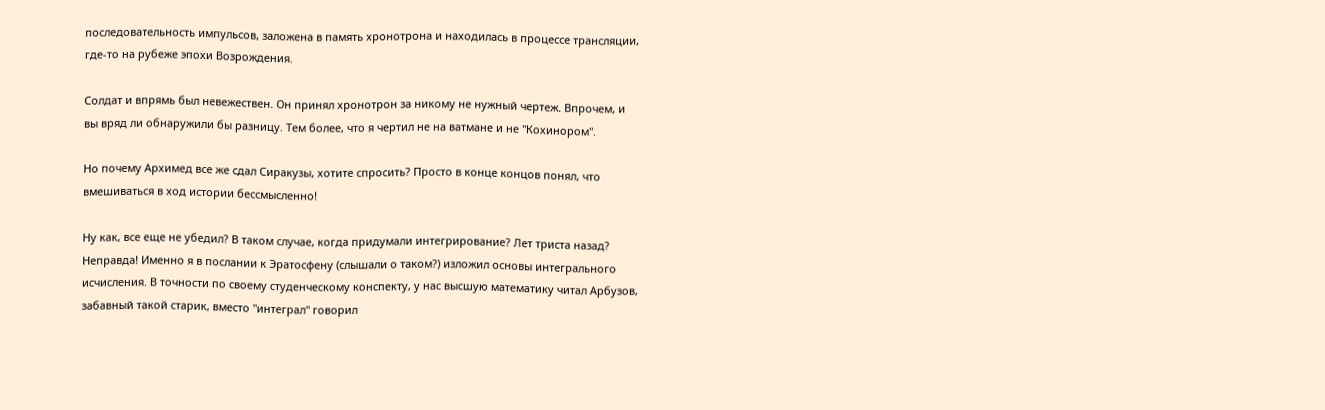последовательность импульсов, заложена в память хронотрона и находилась в процессе трансляции, где-то на рубеже эпохи Возрождения.

Солдат и впрямь был невежествен. Он принял хронотрон за никому не нужный чертеж. Впрочем, и вы вряд ли обнаружили бы разницу. Тем более, что я чертил не на ватмане и не "Кохинором".

Но почему Архимед все же сдал Сиракузы, хотите спросить? Просто в конце концов понял, что вмешиваться в ход истории бессмысленно!

Ну как, все еще не убедил? В таком случае, когда придумали интегрирование? Лет триста назад? Неправда! Именно я в послании к Эратосфену (слышали о таком?) изложил основы интегрального исчисления. В точности по своему студенческому конспекту, у нас высшую математику читал Арбузов, забавный такой старик, вместо "интеграл" говорил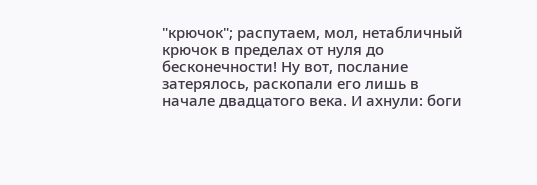"крючок"; распутаем, мол, нетабличный крючок в пределах от нуля до бесконечности! Ну вот, послание затерялось, раскопали его лишь в начале двадцатого века. И ахнули: боги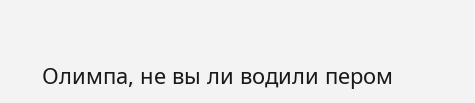Олимпа, не вы ли водили пером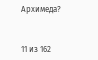Архимеда?



11 из 162